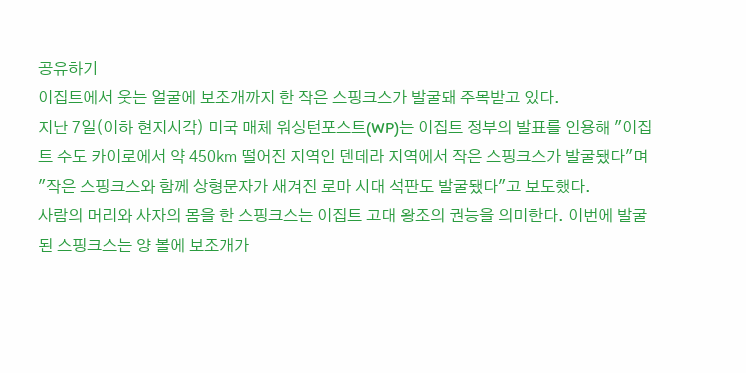공유하기
이집트에서 웃는 얼굴에 보조개까지 한 작은 스핑크스가 발굴돼 주목받고 있다.
지난 7일(이하 현지시각) 미국 매체 워싱턴포스트(WP)는 이집트 정부의 발표를 인용해 "이집트 수도 카이로에서 약 450㎞ 떨어진 지역인 덴데라 지역에서 작은 스핑크스가 발굴됐다"며 "작은 스핑크스와 함께 상형문자가 새겨진 로마 시대 석판도 발굴됐다"고 보도했다.
사람의 머리와 사자의 몸을 한 스핑크스는 이집트 고대 왕조의 권능을 의미한다. 이번에 발굴된 스핑크스는 양 볼에 보조개가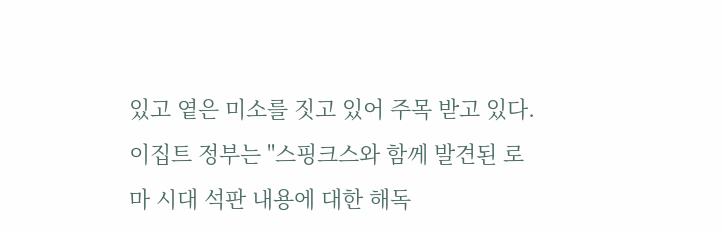있고 옅은 미소를 짓고 있어 주목 받고 있다. 이집트 정부는 "스핑크스와 함께 발견된 로마 시대 석판 내용에 대한 해독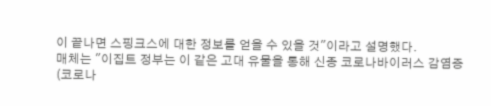이 끝나면 스핑크스에 대한 정보를 얻을 수 있을 것"이라고 설명했다.
매체는 "이집트 정부는 이 같은 고대 유물을 통해 신종 코로나바이러스 감염증(코로나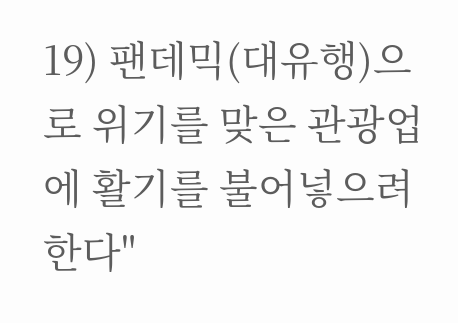19) 팬데믹(대유행)으로 위기를 맞은 관광업에 활기를 불어넣으려 한다"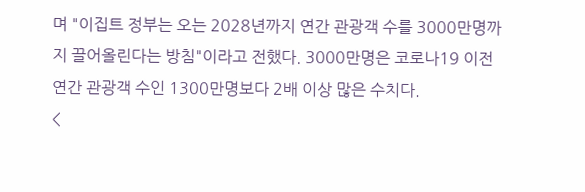며 "이집트 정부는 오는 2028년까지 연간 관광객 수를 3000만명까지 끌어올린다는 방침"이라고 전했다. 3000만명은 코로나19 이전 연간 관광객 수인 1300만명보다 2배 이상 많은 수치다.
<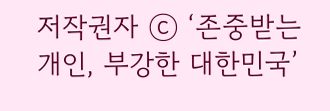저작권자 ⓒ ‘존중받는 개인, 부강한 대한민국’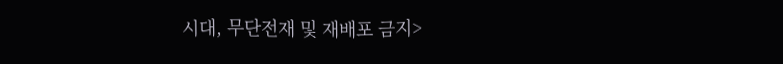시대, 무단전재 및 재배포 금지>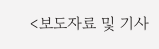<보도자료 및 기사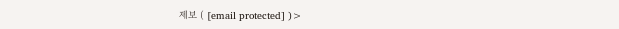제보 ( [email protected] )>